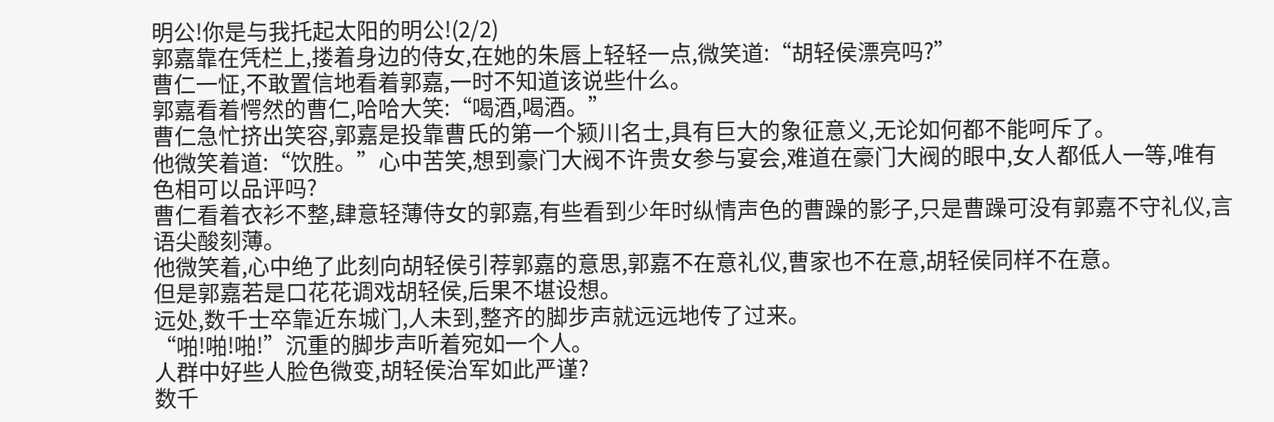明公!你是与我托起太阳的明公!(2/2)
郭嘉靠在凭栏上,搂着身边的侍女,在她的朱唇上轻轻一点,微笑道:“胡轻侯漂亮吗?”
曹仁一怔,不敢置信地看着郭嘉,一时不知道该说些什么。
郭嘉看着愕然的曹仁,哈哈大笑:“喝酒,喝酒。”
曹仁急忙挤出笑容,郭嘉是投靠曹氏的第一个颍川名士,具有巨大的象征意义,无论如何都不能呵斥了。
他微笑着道:“饮胜。”心中苦笑,想到豪门大阀不许贵女参与宴会,难道在豪门大阀的眼中,女人都低人一等,唯有色相可以品评吗?
曹仁看着衣衫不整,肆意轻薄侍女的郭嘉,有些看到少年时纵情声色的曹躁的影子,只是曹躁可没有郭嘉不守礼仪,言语尖酸刻薄。
他微笑着,心中绝了此刻向胡轻侯引荐郭嘉的意思,郭嘉不在意礼仪,曹家也不在意,胡轻侯同样不在意。
但是郭嘉若是口花花调戏胡轻侯,后果不堪设想。
远处,数千士卒靠近东城门,人未到,整齐的脚步声就远远地传了过来。
“啪!啪!啪!”沉重的脚步声听着宛如一个人。
人群中好些人脸色微变,胡轻侯治军如此严谨?
数千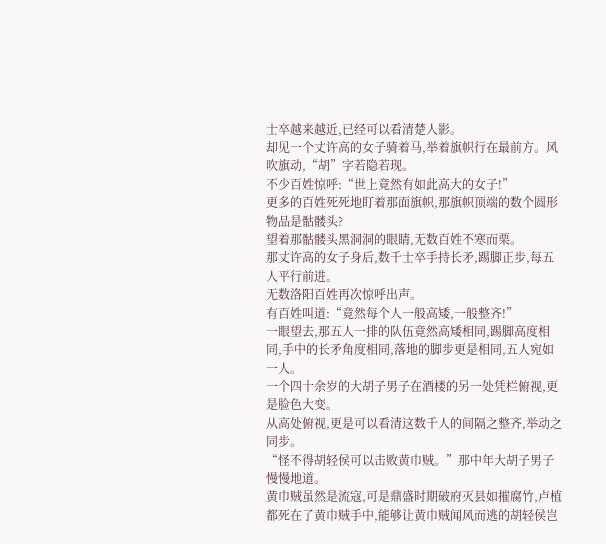士卒越来越近,已经可以看清楚人影。
却见一个丈许高的女子骑着马,举着旗帜行在最前方。风吹旗动,“胡”字若隐若现。
不少百姓惊呼:“世上竟然有如此高大的女子!”
更多的百姓死死地盯着那面旗帜,那旗帜顶端的数个圆形物品是骷髅头?
望着那骷髅头黑洞洞的眼睛,无数百姓不寒而栗。
那丈许高的女子身后,数千士卒手持长矛,踢脚正步,每五人平行前进。
无数洛阳百姓再次惊呼出声。
有百姓叫道:“竟然每个人一般高矮,一般整齐!”
一眼望去,那五人一排的队伍竟然高矮相同,踢脚高度相同,手中的长矛角度相同,落地的脚步更是相同,五人宛如一人。
一个四十余岁的大胡子男子在酒楼的另一处凭栏俯视,更是脸色大变。
从高处俯视,更是可以看清这数千人的间隔之整齐,举动之同步。
“怪不得胡轻侯可以击败黄巾贼。”那中年大胡子男子慢慢地道。
黄巾贼虽然是流寇,可是鼎盛时期破府灭县如摧腐竹,卢植都死在了黄巾贼手中,能够让黄巾贼闻风而逃的胡轻侯岂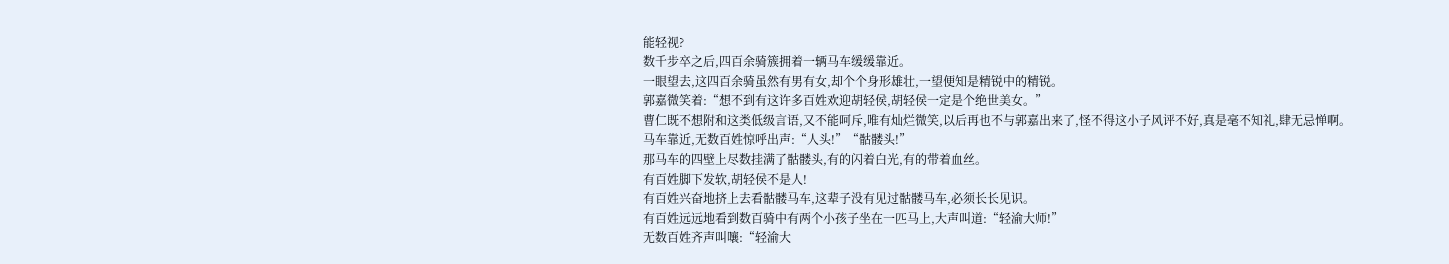能轻视?
数千步卒之后,四百余骑簇拥着一辆马车缓缓靠近。
一眼望去,这四百余骑虽然有男有女,却个个身形雄壮,一望便知是精锐中的精锐。
郭嘉微笑着:“想不到有这许多百姓欢迎胡轻侯,胡轻侯一定是个绝世美女。”
曹仁既不想附和这类低级言语,又不能呵斥,唯有灿烂微笑,以后再也不与郭嘉出来了,怪不得这小子风评不好,真是毫不知礼,肆无忌惮啊。
马车靠近,无数百姓惊呼出声:“人头!”“骷髅头!”
那马车的四壁上尽数挂满了骷髅头,有的闪着白光,有的带着血丝。
有百姓脚下发软,胡轻侯不是人!
有百姓兴奋地挤上去看骷髅马车,这辈子没有见过骷髅马车,必须长长见识。
有百姓远远地看到数百骑中有两个小孩子坐在一匹马上,大声叫道:“轻渝大师!”
无数百姓齐声叫嚷:“轻渝大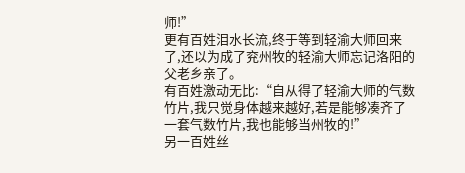师!”
更有百姓泪水长流,终于等到轻渝大师回来了,还以为成了兖州牧的轻渝大师忘记洛阳的父老乡亲了。
有百姓激动无比:“自从得了轻渝大师的气数竹片,我只觉身体越来越好,若是能够凑齐了一套气数竹片,我也能够当州牧的!”
另一百姓丝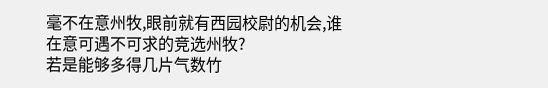毫不在意州牧,眼前就有西园校尉的机会,谁在意可遇不可求的竞选州牧?
若是能够多得几片气数竹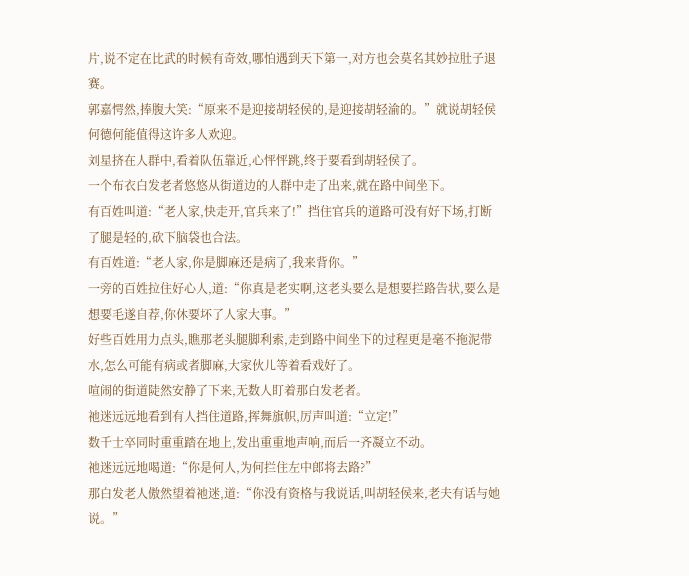片,说不定在比武的时候有奇效,哪怕遇到天下第一,对方也会莫名其妙拉肚子退赛。
郭嘉愕然,捧腹大笑:“原来不是迎接胡轻侯的,是迎接胡轻渝的。”就说胡轻侯何德何能值得这许多人欢迎。
刘星挤在人群中,看着队伍靠近,心怦怦跳,终于要看到胡轻侯了。
一个布衣白发老者悠悠从街道边的人群中走了出来,就在路中间坐下。
有百姓叫道:“老人家,快走开,官兵来了!”挡住官兵的道路可没有好下场,打断了腿是轻的,砍下脑袋也合法。
有百姓道:“老人家,你是脚麻还是病了,我来背你。”
一旁的百姓拉住好心人,道:“你真是老实啊,这老头要么是想要拦路告状,要么是想要毛遂自荐,你休要坏了人家大事。”
好些百姓用力点头,瞧那老头腿脚利索,走到路中间坐下的过程更是毫不拖泥带水,怎么可能有病或者脚麻,大家伙儿等着看戏好了。
喧闹的街道陡然安静了下来,无数人盯着那白发老者。
祂迷远远地看到有人挡住道路,挥舞旗帜,厉声叫道:“立定!”
数千士卒同时重重踏在地上,发出重重地声响,而后一齐凝立不动。
祂迷远远地喝道:“你是何人,为何拦住左中郎将去路?”
那白发老人傲然望着祂迷,道:“你没有资格与我说话,叫胡轻侯来,老夫有话与她说。”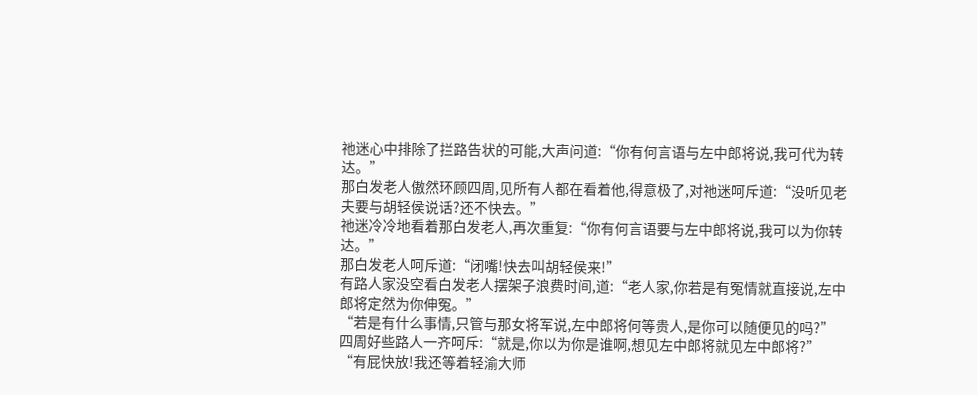祂迷心中排除了拦路告状的可能,大声问道:“你有何言语与左中郎将说,我可代为转达。”
那白发老人傲然环顾四周,见所有人都在看着他,得意极了,对祂迷呵斥道:“没听见老夫要与胡轻侯说话?还不快去。”
祂迷冷冷地看着那白发老人,再次重复:“你有何言语要与左中郎将说,我可以为你转达。”
那白发老人呵斥道:“闭嘴!快去叫胡轻侯来!”
有路人家没空看白发老人摆架子浪费时间,道:“老人家,你若是有冤情就直接说,左中郎将定然为你伸冤。”
“若是有什么事情,只管与那女将军说,左中郎将何等贵人,是你可以随便见的吗?”
四周好些路人一齐呵斥:“就是,你以为你是谁啊,想见左中郎将就见左中郎将?”
“有屁快放!我还等着轻渝大师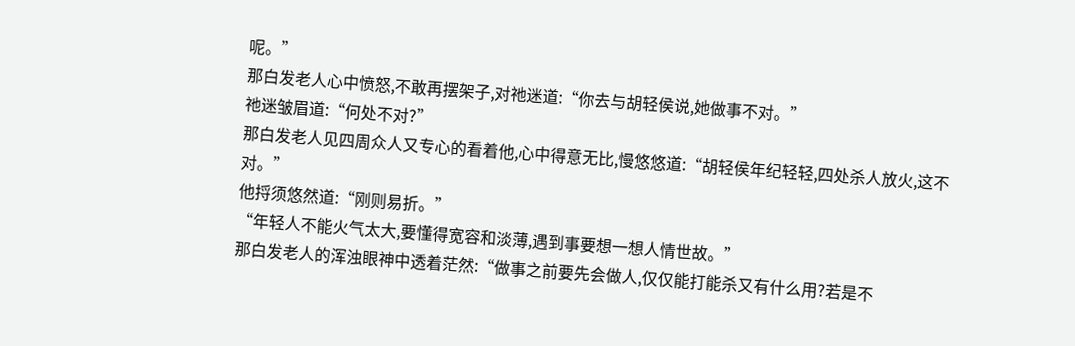呢。”
那白发老人心中愤怒,不敢再摆架子,对祂迷道:“你去与胡轻侯说,她做事不对。”
祂迷皱眉道:“何处不对?”
那白发老人见四周众人又专心的看着他,心中得意无比,慢悠悠道:“胡轻侯年纪轻轻,四处杀人放火,这不对。”
他捋须悠然道:“刚则易折。”
“年轻人不能火气太大,要懂得宽容和淡薄,遇到事要想一想人情世故。”
那白发老人的浑浊眼神中透着茫然:“做事之前要先会做人,仅仅能打能杀又有什么用?若是不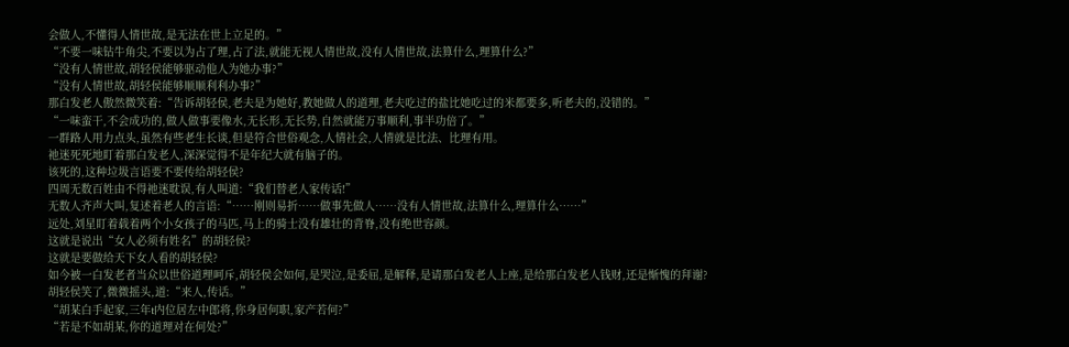会做人,不懂得人情世故,是无法在世上立足的。”
“不要一味钻牛角尖,不要以为占了理,占了法,就能无视人情世故,没有人情世故,法算什么,理算什么?”
“没有人情世故,胡轻侯能够驱动他人为她办事?”
“没有人情世故,胡轻侯能够顺顺利利办事?”
那白发老人傲然微笑着:“告诉胡轻侯,老夫是为她好,教她做人的道理,老夫吃过的盐比她吃过的米都要多,听老夫的,没错的。”
“一味蛮干,不会成功的,做人做事要像水,无长形,无长势,自然就能万事顺利,事半功倍了。”
一群路人用力点头,虽然有些老生长谈,但是符合世俗观念,人情社会,人情就是比法、比理有用。
祂迷死死地盯着那白发老人,深深觉得不是年纪大就有脑子的。
该死的,这种垃圾言语要不要传给胡轻侯?
四周无数百姓由不得祂迷耽误,有人叫道:“我们替老人家传话!”
无数人齐声大叫,复述着老人的言语:“……刚则易折……做事先做人……没有人情世故,法算什么,理算什么……”
远处,刘星盯着载着两个小女孩子的马匹,马上的骑士没有雄壮的背脊,没有绝世容颜。
这就是说出“女人必须有姓名”的胡轻侯?
这就是要做给天下女人看的胡轻侯?
如今被一白发老者当众以世俗道理呵斥,胡轻侯会如何,是哭泣,是委屈,是解释,是请那白发老人上座,是给那白发老人钱财,还是惭愧的拜谢?
胡轻侯笑了,微微摇头,道:“来人,传话。”
“胡某白手起家,三年t内位居左中郎将,你身居何职,家产若何?”
“若是不如胡某,你的道理对在何处?”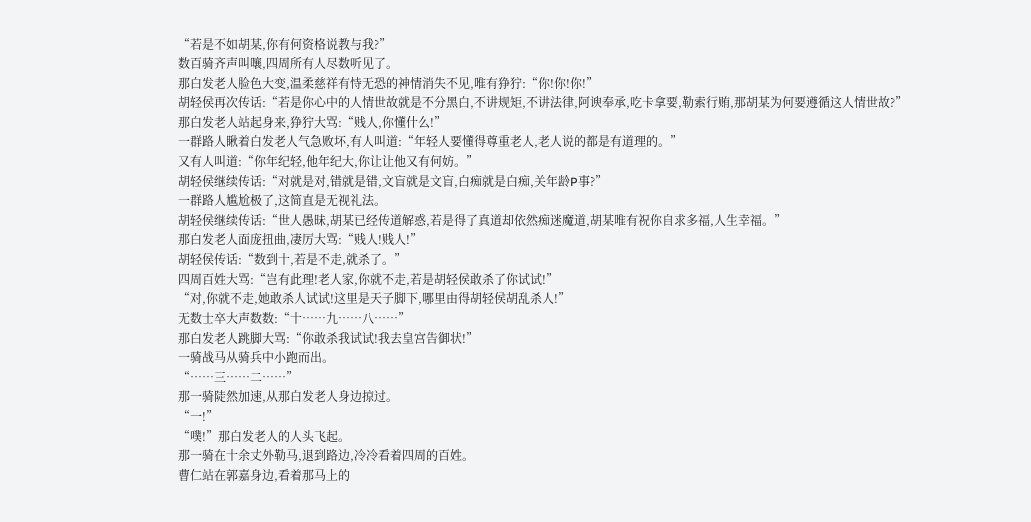“若是不如胡某,你有何资格说教与我?”
数百骑齐声叫嚷,四周所有人尽数听见了。
那白发老人脸色大变,温柔慈祥有恃无恐的神情消失不见,唯有狰狞:“你!你!你!”
胡轻侯再次传话:“若是你心中的人情世故就是不分黑白,不讲规矩,不讲法律,阿谀奉承,吃卡拿要,勒索行贿,那胡某为何要遵循这人情世故?”
那白发老人站起身来,狰狞大骂:“贱人,你懂什么!”
一群路人瞅着白发老人气急败坏,有人叫道:“年轻人要懂得尊重老人,老人说的都是有道理的。”
又有人叫道:“你年纪轻,他年纪大,你让让他又有何妨。”
胡轻侯继续传话:“对就是对,错就是错,文盲就是文盲,白痴就是白痴,关年龄P事?”
一群路人尴尬极了,这简直是无视礼法。
胡轻侯继续传话:“世人愚昧,胡某已经传道解惑,若是得了真道却依然痴迷魔道,胡某唯有祝你自求多福,人生幸福。”
那白发老人面庞扭曲,凄厉大骂:“贱人!贱人!”
胡轻侯传话:“数到十,若是不走,就杀了。”
四周百姓大骂:“岂有此理!老人家,你就不走,若是胡轻侯敢杀了你试试!”
“对,你就不走,她敢杀人试试!这里是天子脚下,哪里由得胡轻侯胡乱杀人!”
无数士卒大声数数:“十……九……八……”
那白发老人跳脚大骂:“你敢杀我试试!我去皇宫告御状!”
一骑战马从骑兵中小跑而出。
“……三……二……”
那一骑陡然加速,从那白发老人身边掠过。
“一!”
“噗!”那白发老人的人头飞起。
那一骑在十余丈外勒马,退到路边,冷冷看着四周的百姓。
曹仁站在郭嘉身边,看着那马上的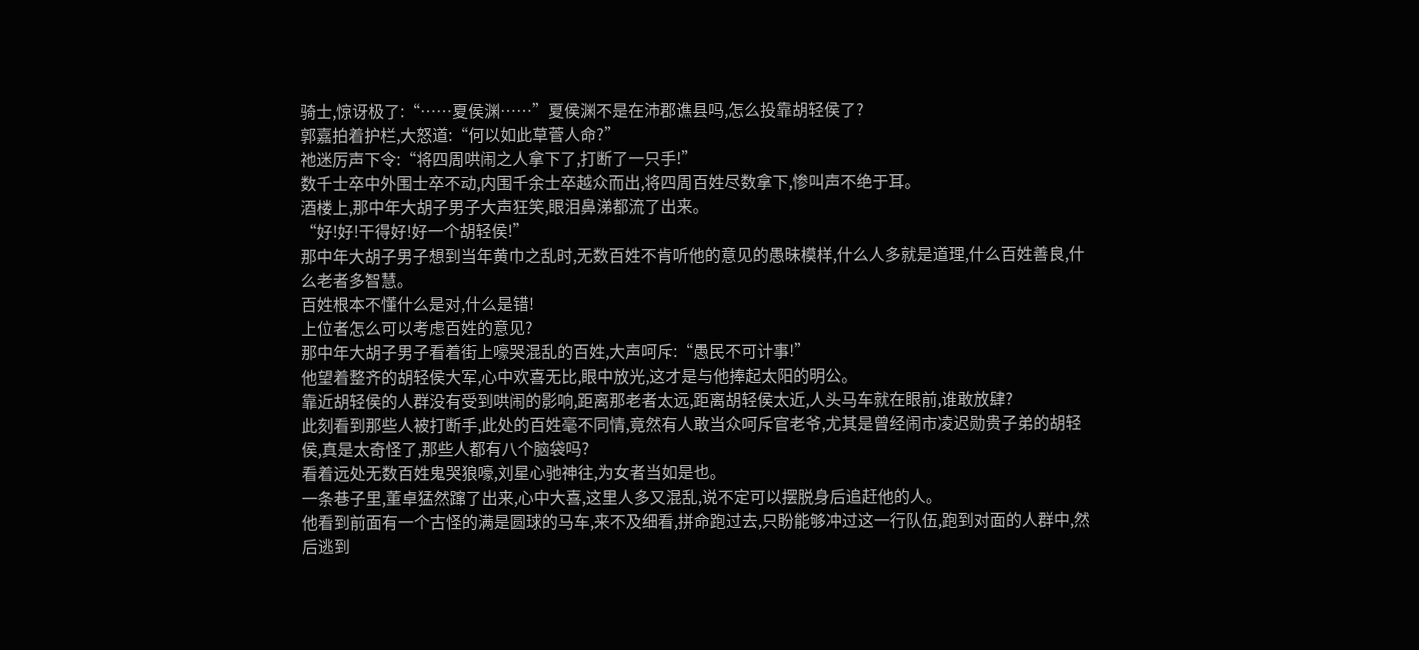骑士,惊讶极了:“……夏侯渊……”夏侯渊不是在沛郡谯县吗,怎么投靠胡轻侯了?
郭嘉拍着护栏,大怒道:“何以如此草菅人命?”
祂迷厉声下令:“将四周哄闹之人拿下了,打断了一只手!”
数千士卒中外围士卒不动,内围千余士卒越众而出,将四周百姓尽数拿下,惨叫声不绝于耳。
酒楼上,那中年大胡子男子大声狂笑,眼泪鼻涕都流了出来。
“好!好!干得好!好一个胡轻侯!”
那中年大胡子男子想到当年黄巾之乱时,无数百姓不肯听他的意见的愚昧模样,什么人多就是道理,什么百姓善良,什么老者多智慧。
百姓根本不懂什么是对,什么是错!
上位者怎么可以考虑百姓的意见?
那中年大胡子男子看着街上嚎哭混乱的百姓,大声呵斥:“愚民不可计事!”
他望着整齐的胡轻侯大军,心中欢喜无比,眼中放光,这才是与他捧起太阳的明公。
靠近胡轻侯的人群没有受到哄闹的影响,距离那老者太远,距离胡轻侯太近,人头马车就在眼前,谁敢放肆?
此刻看到那些人被打断手,此处的百姓毫不同情,竟然有人敢当众呵斥官老爷,尤其是曾经闹市凌迟勋贵子弟的胡轻侯,真是太奇怪了,那些人都有八个脑袋吗?
看着远处无数百姓鬼哭狼嚎,刘星心驰神往,为女者当如是也。
一条巷子里,董卓猛然蹿了出来,心中大喜,这里人多又混乱,说不定可以摆脱身后追赶他的人。
他看到前面有一个古怪的满是圆球的马车,来不及细看,拼命跑过去,只盼能够冲过这一行队伍,跑到对面的人群中,然后逃到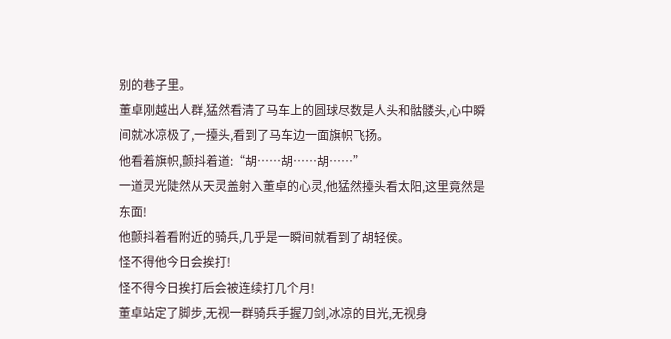别的巷子里。
董卓刚越出人群,猛然看清了马车上的圆球尽数是人头和骷髅头,心中瞬间就冰凉极了,一擡头,看到了马车边一面旗帜飞扬。
他看着旗帜,颤抖着道:“胡……胡……胡……”
一道灵光陡然从天灵盖射入董卓的心灵,他猛然擡头看太阳,这里竟然是东面!
他颤抖着看附近的骑兵,几乎是一瞬间就看到了胡轻侯。
怪不得他今日会挨打!
怪不得今日挨打后会被连续打几个月!
董卓站定了脚步,无视一群骑兵手握刀剑,冰凉的目光,无视身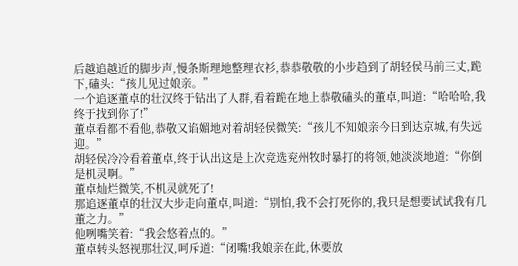后越追越近的脚步声,慢条斯理地整理衣衫,恭恭敬敬的小步趋到了胡轻侯马前三丈,跪下,磕头:“孩儿见过娘亲。”
一个追逐董卓的壮汉终于钻出了人群,看着跪在地上恭敬磕头的董卓,叫道:“哈哈哈,我终于找到你了!”
董卓看都不看他,恭敬又谄媚地对着胡轻侯微笑:“孩儿不知娘亲今日到达京城,有失远迎。”
胡轻侯冷冷看着董卓,终于认出这是上次竞选兖州牧时暴打的将领,她淡淡地道:“你倒是机灵啊。”
董卓灿烂微笑,不机灵就死了!
那追逐董卓的壮汉大步走向董卓,叫道:“别怕,我不会打死你的,我只是想要试试我有几董之力。”
他咧嘴笑着:“我会悠着点的。”
董卓转头怒视那壮汉,呵斥道:“闭嘴!我娘亲在此,休要放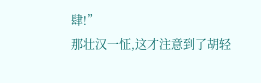肆!”
那壮汉一怔,这才注意到了胡轻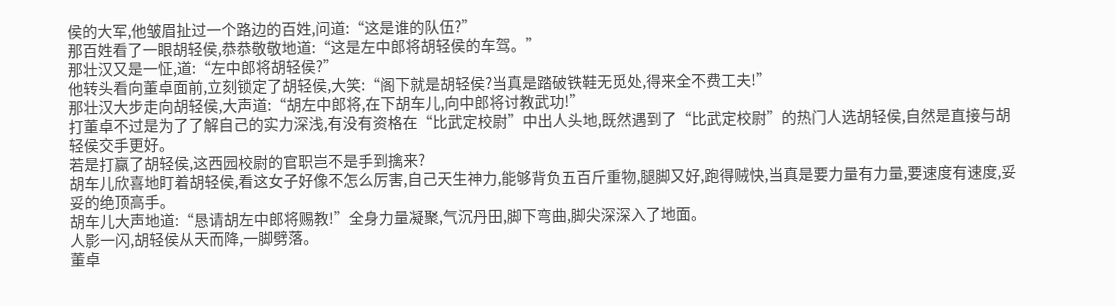侯的大军,他皱眉扯过一个路边的百姓,问道:“这是谁的队伍?”
那百姓看了一眼胡轻侯,恭恭敬敬地道:“这是左中郎将胡轻侯的车驾。”
那壮汉又是一怔,道:“左中郎将胡轻侯?”
他转头看向董卓面前,立刻锁定了胡轻侯,大笑:“阁下就是胡轻侯?当真是踏破铁鞋无觅处,得来全不费工夫!”
那壮汉大步走向胡轻侯,大声道:“胡左中郎将,在下胡车儿,向中郎将讨教武功!”
打董卓不过是为了了解自己的实力深浅,有没有资格在“比武定校尉”中出人头地,既然遇到了“比武定校尉”的热门人选胡轻侯,自然是直接与胡轻侯交手更好。
若是打赢了胡轻侯,这西园校尉的官职岂不是手到擒来?
胡车儿欣喜地盯着胡轻侯,看这女子好像不怎么厉害,自己天生神力,能够背负五百斤重物,腿脚又好,跑得贼快,当真是要力量有力量,要速度有速度,妥妥的绝顶高手。
胡车儿大声地道:“恳请胡左中郎将赐教!”全身力量凝聚,气沉丹田,脚下弯曲,脚尖深深入了地面。
人影一闪,胡轻侯从天而降,一脚劈落。
董卓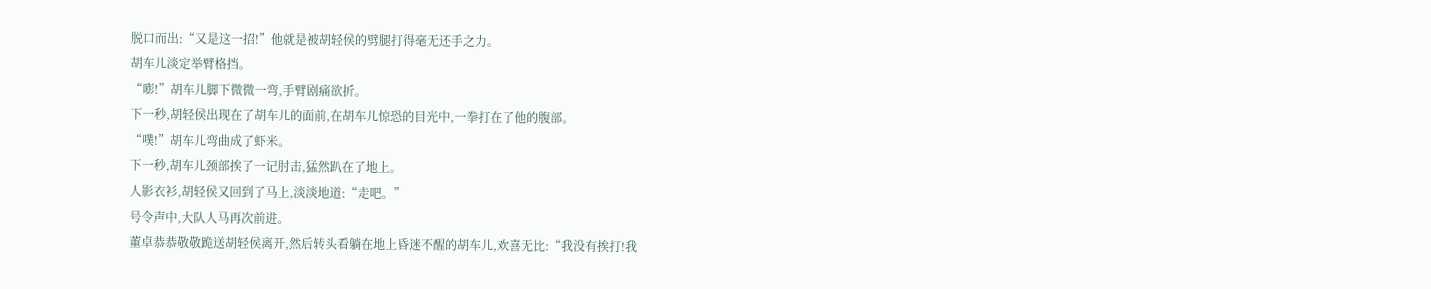脱口而出:“又是这一招!”他就是被胡轻侯的劈腿打得毫无还手之力。
胡车儿淡定举臂格挡。
“嘭!”胡车儿脚下微微一弯,手臂剧痛欲折。
下一秒,胡轻侯出现在了胡车儿的面前,在胡车儿惊恐的目光中,一拳打在了他的腹部。
“噗!”胡车儿弯曲成了虾米。
下一秒,胡车儿颈部挨了一记肘击,猛然趴在了地上。
人影衣衫,胡轻侯又回到了马上,淡淡地道:“走吧。”
号令声中,大队人马再次前进。
董卓恭恭敬敬跪送胡轻侯离开,然后转头看躺在地上昏迷不醒的胡车儿,欢喜无比:“我没有挨打!我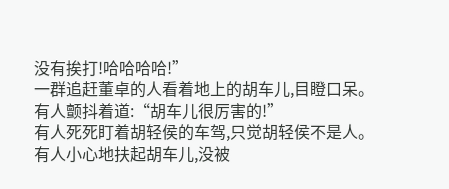没有挨打!哈哈哈哈!”
一群追赶董卓的人看着地上的胡车儿,目瞪口呆。
有人颤抖着道:“胡车儿很厉害的!”
有人死死盯着胡轻侯的车驾,只觉胡轻侯不是人。
有人小心地扶起胡车儿,没被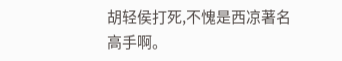胡轻侯打死,不愧是西凉著名高手啊。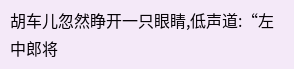胡车儿忽然睁开一只眼睛,低声道:“左中郎将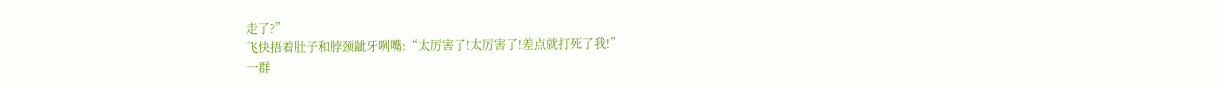走了?”
飞快捂着肚子和脖颈龇牙咧嘴:“太厉害了!太厉害了!差点就打死了我!”
一群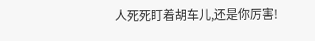人死死盯着胡车儿,还是你厉害!